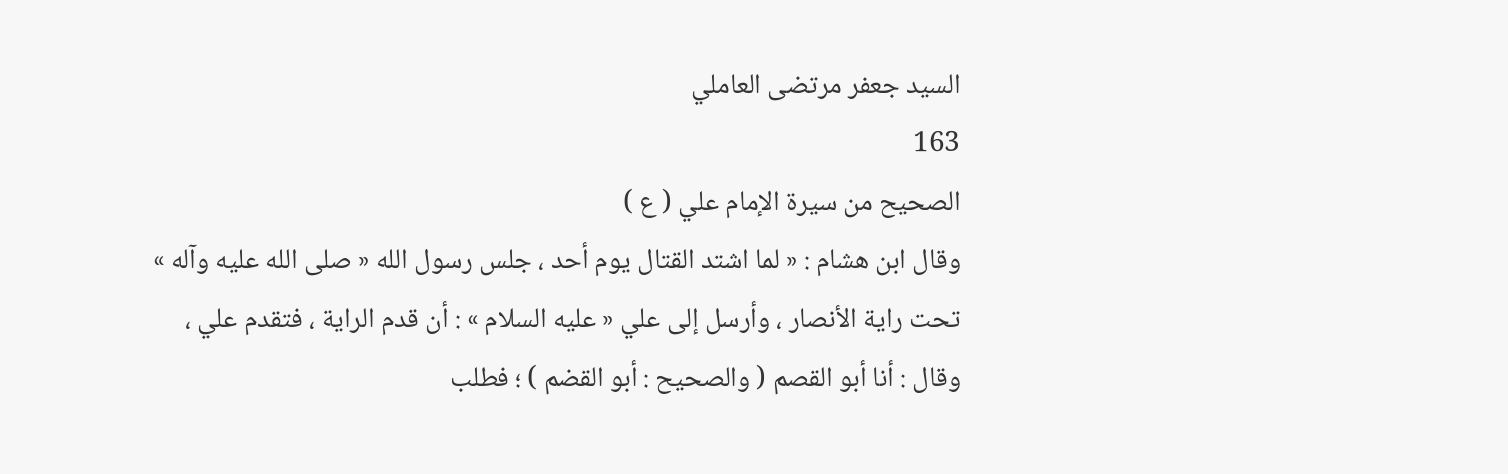السيد جعفر مرتضى العاملي
163
الصحيح من سيرة الإمام علي ( ع )
وقال ابن هشام : « لما اشتد القتال يوم أحد ، جلس رسول الله « صلى الله عليه وآله » تحت راية الأنصار ، وأرسل إلى علي « عليه السلام » : أن قدم الراية ، فتقدم علي ، وقال : أنا أبو القصم ( والصحيح : أبو القضم ) ؛ فطلب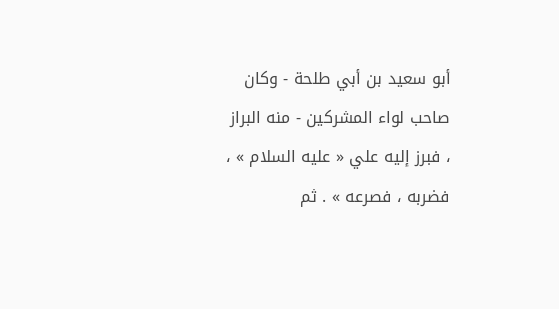أبو سعيد بن أبي طلحة - وكان صاحب لواء المشركين - منه البراز ، فبرز إليه علي « عليه السلام » ، فضربه ، فصرعه » . ثم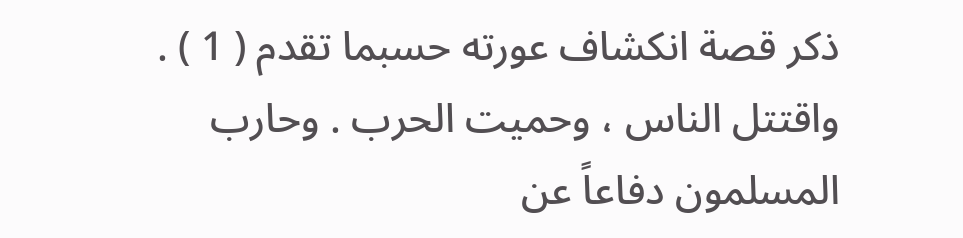ذكر قصة انكشاف عورته حسبما تقدم ( 1 ) . واقتتل الناس ، وحميت الحرب . وحارب المسلمون دفاعاً عن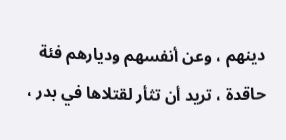دينهم ، وعن أنفسهم وديارهم فئة حاقدة ، تريد أن تثأر لقتلاها في بدر ،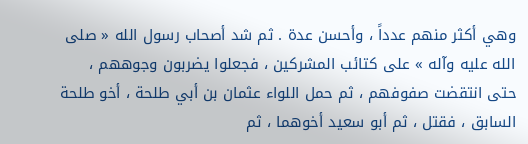وهي أكثر منهم عدداً ، وأحسن عدة . ثم شد أصحاب رسول الله « صلى الله عليه وآله » على كتائب المشركين ، فجعلوا يضربون وجوههم ، حتى انتقضت صفوفهم ، ثم حمل اللواء عثمان بن أبي طلحة ، أخو طلحة السابق ، فقتل ، ثم أبو سعيد أخوهما ، ثم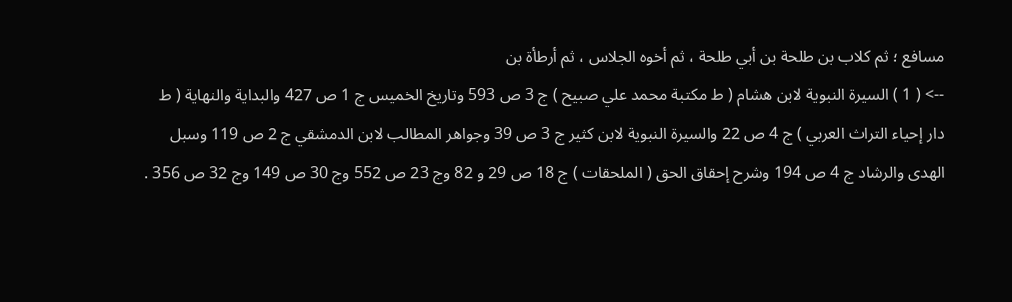مسافع ؛ ثم كلاب بن طلحة بن أبي طلحة ، ثم أخوه الجلاس ، ثم أرطأة بن
--> ( 1 ) السيرة النبوية لابن هشام ( ط مكتبة محمد علي صبيح ) ج 3 ص 593 وتاريخ الخميس ج 1 ص 427 والبداية والنهاية ( ط دار إحياء التراث العربي ) ج 4 ص 22 والسيرة النبوية لابن كثير ج 3 ص 39 وجواهر المطالب لابن الدمشقي ج 2 ص 119 وسبل الهدى والرشاد ج 4 ص 194 وشرح إحقاق الحق ( الملحقات ) ج 18 ص 29 و 82 وج 23 ص 552 وج 30 ص 149 وج 32 ص 356 .